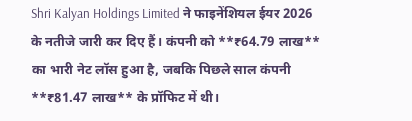Shri Kalyan Holdings Limited ने फाइनेंशियल ईयर 2026 के नतीजे जारी कर दिए हैं। कंपनी को **₹64.79 लाख** का भारी नेट लॉस हुआ है, जबकि पिछले साल कंपनी **₹81.47 लाख** के प्रॉफिट में थी।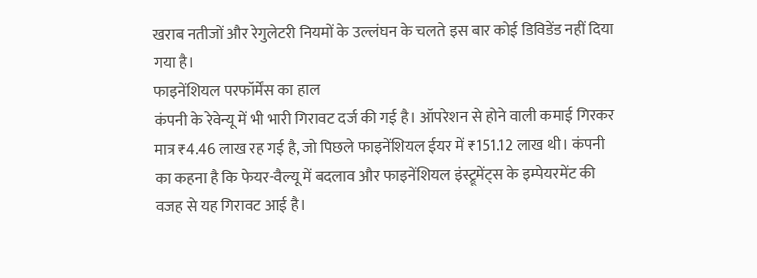खराब नतीजों और रेगुलेटरी नियमों के उल्लंघन के चलते इस बार कोई डिविडेंड नहीं दिया गया है।
फाइनेंशियल परफॉर्मेंस का हाल
कंपनी के रेवेन्यू में भी भारी गिरावट दर्ज की गई है। ऑपरेशन से होने वाली कमाई गिरकर मात्र ₹4.46 लाख रह गई है, जो पिछले फाइनेंशियल ईयर में ₹151.12 लाख थी। कंपनी का कहना है कि फेयर-वैल्यू में बदलाव और फाइनेंशियल इंस्ट्रूमेंट्स के इम्पेयरमेंट की वजह से यह गिरावट आई है।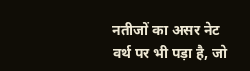नतीजों का असर नेट वर्थ पर भी पड़ा है, जो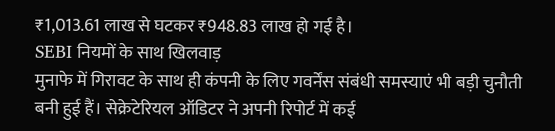₹1,013.61 लाख से घटकर ₹948.83 लाख हो गई है।
SEBI नियमों के साथ खिलवाड़
मुनाफे में गिरावट के साथ ही कंपनी के लिए गवर्नेंस संबंधी समस्याएं भी बड़ी चुनौती बनी हुई हैं। सेक्रेटेरियल ऑडिटर ने अपनी रिपोर्ट में कई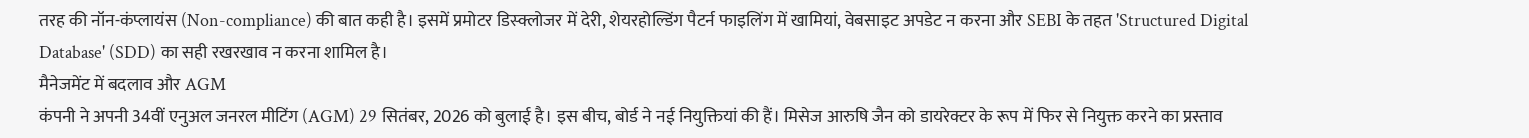तरह की नॉन-कंप्लायंस (Non-compliance) की बात कही है। इसमें प्रमोटर डिस्क्लोजर में देरी, शेयरहोल्डिंग पैटर्न फाइलिंग में खामियां, वेबसाइट अपडेट न करना और SEBI के तहत 'Structured Digital Database' (SDD) का सही रखरखाव न करना शामिल है।
मैनेजमेंट में बदलाव और AGM
कंपनी ने अपनी 34वीं एनुअल जनरल मीटिंग (AGM) 29 सितंबर, 2026 को बुलाई है। इस बीच, बोर्ड ने नई नियुक्तियां की हैं। मिसेज आरुषि जैन को डायरेक्टर के रूप में फिर से नियुक्त करने का प्रस्ताव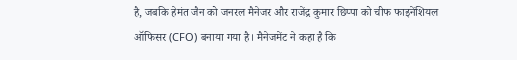है, जबकि हेमंत जैन को जनरल मैनेजर और राजेंद्र कुमार छिप्पा को चीफ फाइनेंशियल ऑफिसर (CFO) बनाया गया है। मैनेजमेंट ने कहा है कि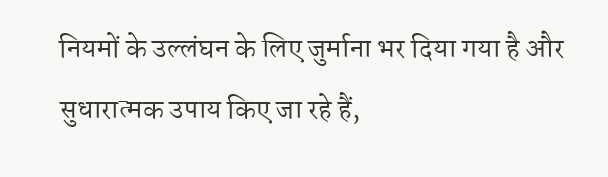नियमों के उल्लंघन के लिए जुर्माना भर दिया गया है और सुधारात्मक उपाय किए जा रहे हैं,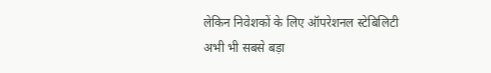लेकिन निवेशकों के लिए ऑपरेशनल स्टेबिलिटी अभी भी सबसे बड़ा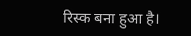रिस्क बना हुआ है।